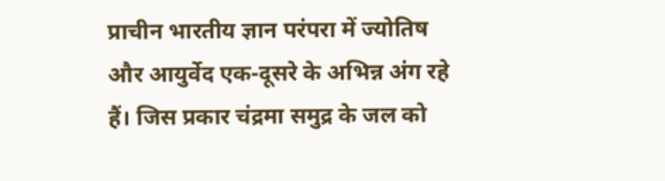प्राचीन भारतीय ज्ञान परंपरा में ज्योतिष और आयुर्वेद एक-दूसरे के अभिन्न अंग रहे हैं। जिस प्रकार चंद्रमा समुद्र के जल को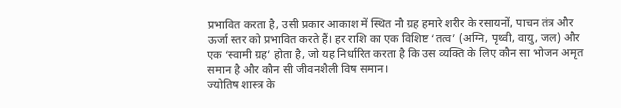प्रभावित करता है, उसी प्रकार आकाश में स्थित नौ ग्रह हमारे शरीर के रसायनों, पाचन तंत्र और ऊर्जा स्तर को प्रभावित करते हैं। हर राशि का एक विशिष्ट ‘तत्व’ (अग्नि, पृथ्वी, वायु, जल) और एक ‘स्वामी ग्रह’ होता है, जो यह निर्धारित करता है कि उस व्यक्ति के लिए कौन सा भोजन अमृत समान है और कौन सी जीवनशैली विष समान।
ज्योतिष शास्त्र के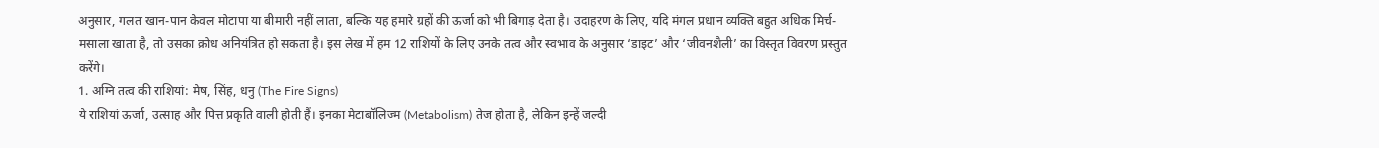अनुसार, गलत खान-पान केवल मोटापा या बीमारी नहीं लाता, बल्कि यह हमारे ग्रहों की ऊर्जा को भी बिगाड़ देता है। उदाहरण के लिए, यदि मंगल प्रधान व्यक्ति बहुत अधिक मिर्च-मसाला खाता है, तो उसका क्रोध अनियंत्रित हो सकता है। इस लेख में हम 12 राशियों के लिए उनके तत्व और स्वभाव के अनुसार ‘डाइट’ और ‘जीवनशैली’ का विस्तृत विवरण प्रस्तुत करेंगे।
1. अग्नि तत्व की राशियां: मेष, सिंह, धनु (The Fire Signs)
ये राशियां ऊर्जा, उत्साह और पित्त प्रकृति वाली होती हैं। इनका मेटाबॉलिज्म (Metabolism) तेज होता है, लेकिन इन्हें जल्दी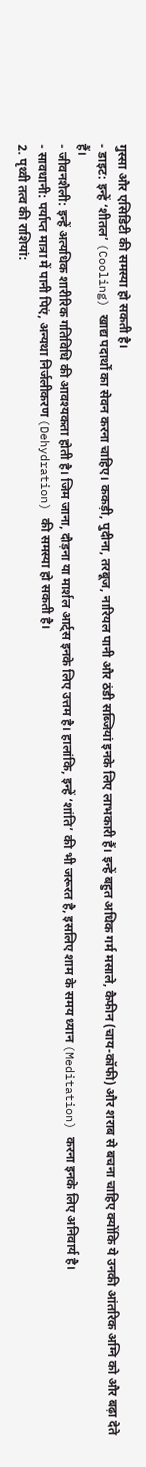गुस्सा और एसिडिटी की समस्या हो सकती है।
- डाइट: इन्हें ‘शीतल’ (Cooling) खाद्य पदार्थों का सेवन करना चाहिए। ककड़ी, पुदीना, तरबूज, नारियल पानी और ठंडी सब्जियां इनके लिए लाभकारी हैं। इन्हें बहुत अधिक गर्म मसाले, कैफीन (चाय-कॉफी) और शराब से बचना चाहिए क्योंकि ये उनकी आंतरिक अग्नि को और बढ़ा देते हैं।
- जीवनशैली: इन्हें अत्यधिक शारीरिक गतिविधि की आवश्यकता होती है। जिम जाना, दौड़ना या मार्शल आर्ट्स इनके लिए उत्तम है। हालांकि, इन्हें ‘शांति’ की भी जरूरत है, इसलिए शाम के समय ध्यान (Meditation) करना इनके लिए अनिवार्य है।
- सावधानी: पर्याप्त मात्रा में पानी पिएं, अन्यथा निर्जलीकरण (Dehydration) की समस्या हो सकती है।
2. पृथ्वी तत्व की राशियां: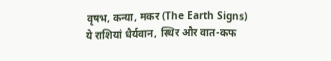वृषभ, कन्या, मकर (The Earth Signs)
ये राशियां धैर्यवान, स्थिर और वात-कफ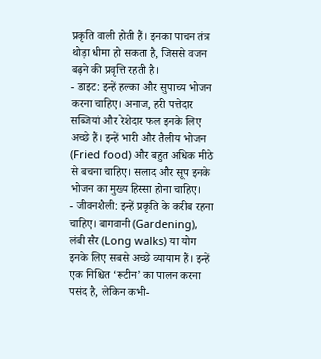प्रकृति वाली होती हैं। इनका पाचन तंत्र थोड़ा धीमा हो सकता है, जिससे वजन बढ़ने की प्रवृत्ति रहती है।
- डाइट: इन्हें हल्का और सुपाच्य भोजन करना चाहिए। अनाज, हरी पत्तेदार सब्जियां और रेशेदार फल इनके लिए अच्छे हैं। इन्हें भारी और तैलीय भोजन (Fried food) और बहुत अधिक मीठे से बचना चाहिए। सलाद और सूप इनके भोजन का मुख्य हिस्सा होना चाहिए।
- जीवनशैली: इन्हें प्रकृति के करीब रहना चाहिए। बागवानी (Gardening), लंबी सैर (Long walks) या योग इनके लिए सबसे अच्छे व्यायाम हैं। इन्हें एक निश्चित ‘रूटीन’ का पालन करना पसंद है, लेकिन कभी-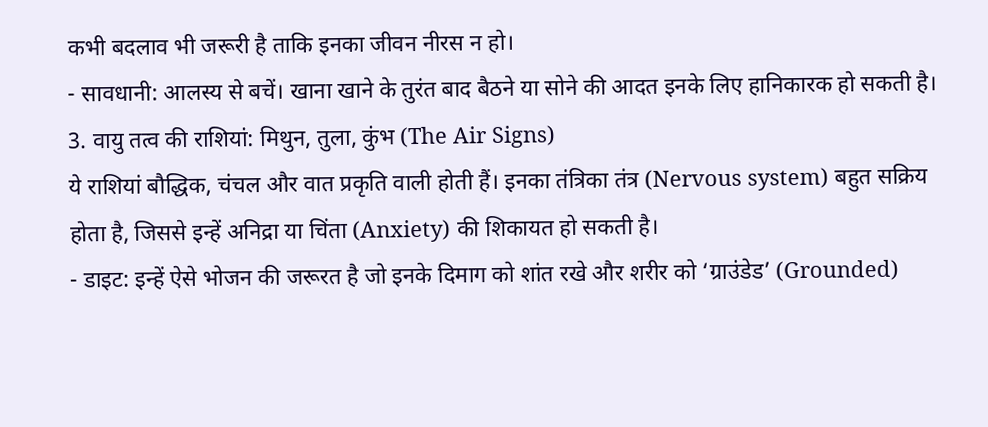कभी बदलाव भी जरूरी है ताकि इनका जीवन नीरस न हो।
- सावधानी: आलस्य से बचें। खाना खाने के तुरंत बाद बैठने या सोने की आदत इनके लिए हानिकारक हो सकती है।
3. वायु तत्व की राशियां: मिथुन, तुला, कुंभ (The Air Signs)
ये राशियां बौद्धिक, चंचल और वात प्रकृति वाली होती हैं। इनका तंत्रिका तंत्र (Nervous system) बहुत सक्रिय होता है, जिससे इन्हें अनिद्रा या चिंता (Anxiety) की शिकायत हो सकती है।
- डाइट: इन्हें ऐसे भोजन की जरूरत है जो इनके दिमाग को शांत रखे और शरीर को ‘ग्राउंडेड’ (Grounded)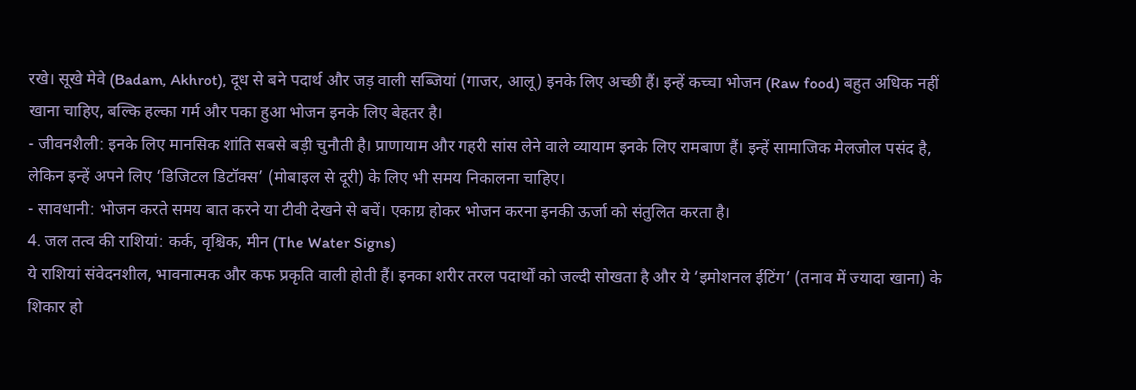रखे। सूखे मेवे (Badam, Akhrot), दूध से बने पदार्थ और जड़ वाली सब्जियां (गाजर, आलू) इनके लिए अच्छी हैं। इन्हें कच्चा भोजन (Raw food) बहुत अधिक नहीं खाना चाहिए, बल्कि हल्का गर्म और पका हुआ भोजन इनके लिए बेहतर है।
- जीवनशैली: इनके लिए मानसिक शांति सबसे बड़ी चुनौती है। प्राणायाम और गहरी सांस लेने वाले व्यायाम इनके लिए रामबाण हैं। इन्हें सामाजिक मेलजोल पसंद है, लेकिन इन्हें अपने लिए ‘डिजिटल डिटॉक्स’ (मोबाइल से दूरी) के लिए भी समय निकालना चाहिए।
- सावधानी: भोजन करते समय बात करने या टीवी देखने से बचें। एकाग्र होकर भोजन करना इनकी ऊर्जा को संतुलित करता है।
4. जल तत्व की राशियां: कर्क, वृश्चिक, मीन (The Water Signs)
ये राशियां संवेदनशील, भावनात्मक और कफ प्रकृति वाली होती हैं। इनका शरीर तरल पदार्थों को जल्दी सोखता है और ये ‘इमोशनल ईटिंग’ (तनाव में ज्यादा खाना) के शिकार हो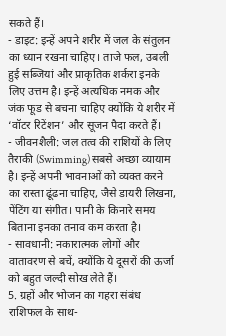सकते हैं।
- डाइट: इन्हें अपने शरीर में जल के संतुलन का ध्यान रखना चाहिए। ताजे फल, उबली हुई सब्जियां और प्राकृतिक शर्करा इनके लिए उत्तम है। इन्हें अत्यधिक नमक और जंक फूड से बचना चाहिए क्योंकि ये शरीर में ‘वॉटर रिटेंशन’ और सूजन पैदा करते हैं।
- जीवनशैली: जल तत्व की राशियों के लिए तैराकी (Swimming) सबसे अच्छा व्यायाम है। इन्हें अपनी भावनाओं को व्यक्त करने का रास्ता ढूंढना चाहिए, जैसे डायरी लिखना, पेंटिंग या संगीत। पानी के किनारे समय बिताना इनका तनाव कम करता है।
- सावधानी: नकारात्मक लोगों और वातावरण से बचें, क्योंकि ये दूसरों की ऊर्जा को बहुत जल्दी सोख लेते हैं।
5. ग्रहों और भोजन का गहरा संबंध
राशिफल के साथ-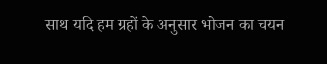साथ यदि हम ग्रहों के अनुसार भोजन का चयन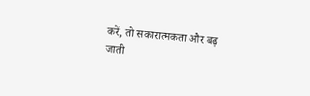करें, तो सकारात्मकता और बढ़ जाती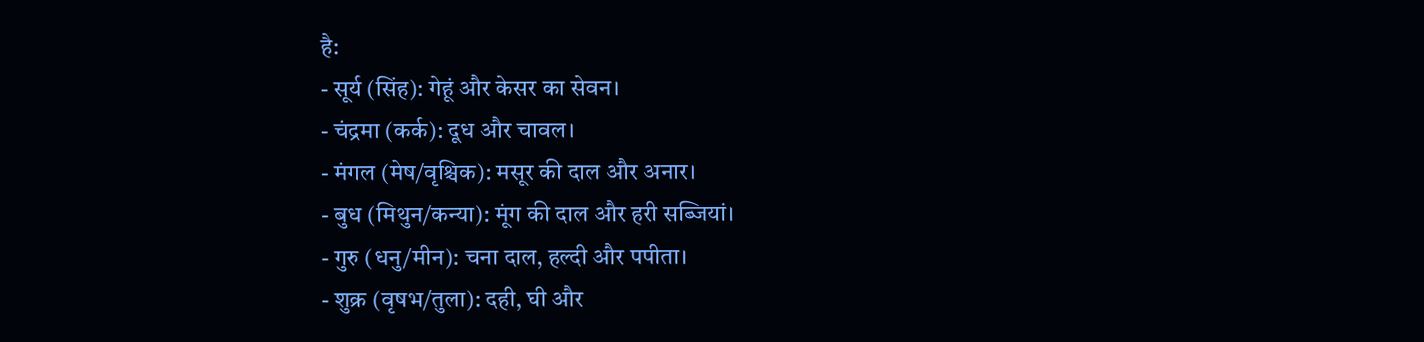है:
- सूर्य (सिंह): गेहूं और केसर का सेवन।
- चंद्रमा (कर्क): दूध और चावल।
- मंगल (मेष/वृश्चिक): मसूर की दाल और अनार।
- बुध (मिथुन/कन्या): मूंग की दाल और हरी सब्जियां।
- गुरु (धनु/मीन): चना दाल, हल्दी और पपीता।
- शुक्र (वृषभ/तुला): दही, घी और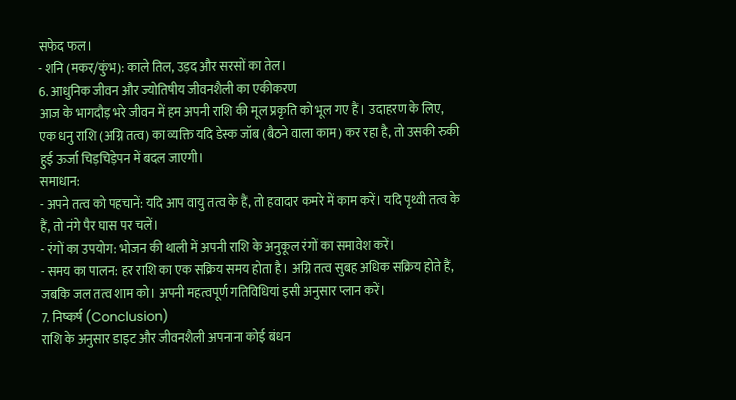सफेद फल।
- शनि (मकर/कुंभ): काले तिल, उड़द और सरसों का तेल।
6. आधुनिक जीवन और ज्योतिषीय जीवनशैली का एकीकरण
आज के भागदौड़ भरे जीवन में हम अपनी राशि की मूल प्रकृति को भूल गए हैं। उदाहरण के लिए, एक धनु राशि (अग्नि तत्व) का व्यक्ति यदि डेस्क जॉब (बैठने वाला काम) कर रहा है, तो उसकी रुकी हुई ऊर्जा चिड़चिड़ेपन में बदल जाएगी।
समाधान:
- अपने तत्व को पहचानें: यदि आप वायु तत्व के हैं, तो हवादार कमरे में काम करें। यदि पृथ्वी तत्व के हैं, तो नंगे पैर घास पर चलें।
- रंगों का उपयोग: भोजन की थाली में अपनी राशि के अनुकूल रंगों का समावेश करें।
- समय का पालन: हर राशि का एक सक्रिय समय होता है। अग्नि तत्व सुबह अधिक सक्रिय होते हैं, जबकि जल तत्व शाम को। अपनी महत्वपूर्ण गतिविधियां इसी अनुसार प्लान करें।
7. निष्कर्ष (Conclusion)
राशि के अनुसार डाइट और जीवनशैली अपनाना कोई बंधन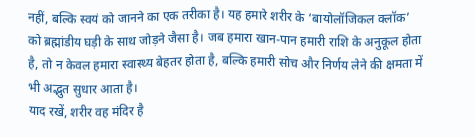नहीं, बल्कि स्वयं को जानने का एक तरीका है। यह हमारे शरीर के ‘बायोलॉजिकल क्लॉक’ को ब्रह्मांडीय घड़ी के साथ जोड़ने जैसा है। जब हमारा खान-पान हमारी राशि के अनुकूल होता है, तो न केवल हमारा स्वास्थ्य बेहतर होता है, बल्कि हमारी सोच और निर्णय लेने की क्षमता में भी अद्भुत सुधार आता है।
याद रखें, शरीर वह मंदिर है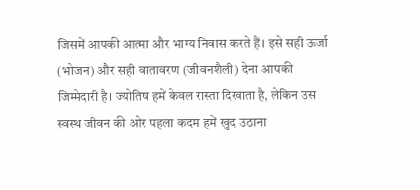जिसमें आपकी आत्मा और भाग्य निवास करते हैं। इसे सही ऊर्जा (भोजन) और सही वातावरण (जीवनशैली) देना आपकी जिम्मेदारी है। ज्योतिष हमें केवल रास्ता दिखाता है, लेकिन उस स्वस्थ जीवन की ओर पहला कदम हमें खुद उठाना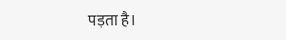पड़ता है।